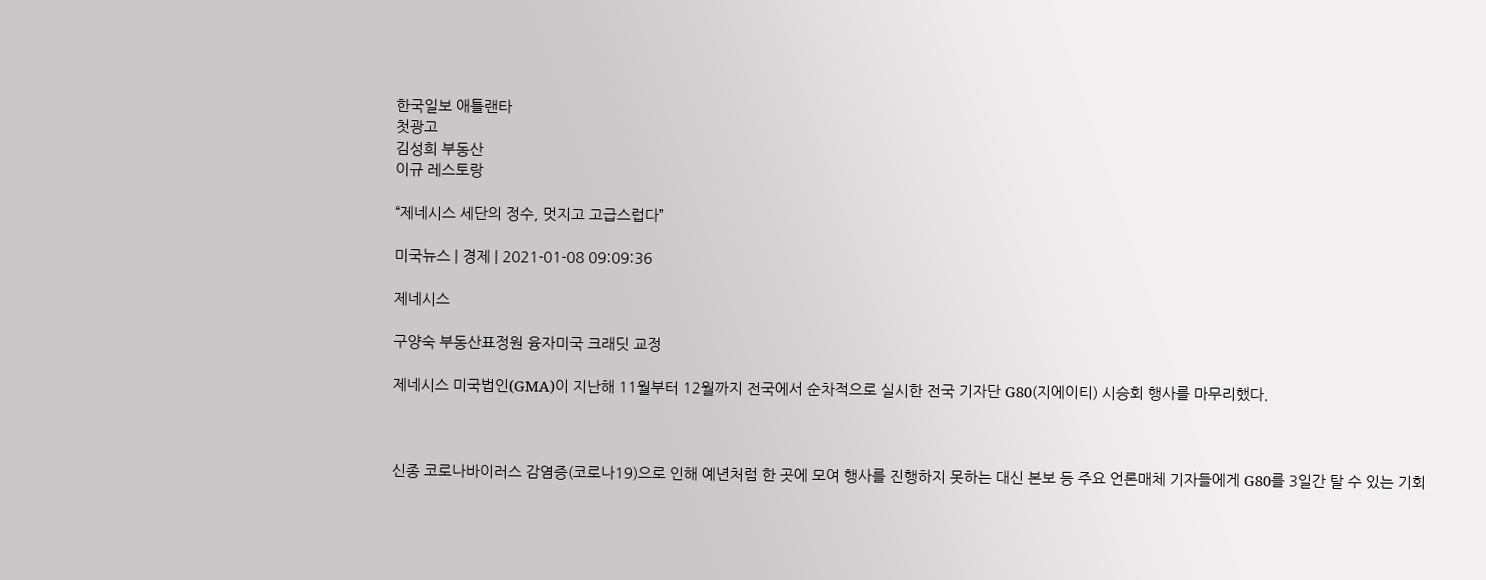한국일보 애틀랜타
첫광고
김성희 부동산
이규 레스토랑

“제네시스 세단의 정수, 멋지고 고급스럽다”

미국뉴스 | 경제 | 2021-01-08 09:09:36

제네시스

구양숙 부동산표정원 융자미국 크래딧 교정

제네시스 미국법인(GMA)이 지난해 11월부터 12월까지 전국에서 순차적으로 실시한 전국 기자단 G80(지에이티) 시승회 행사를 마무리했다.



신종 코로나바이러스 감염증(코로나19)으로 인해 예년처럼 한 곳에 모여 행사를 진행하지 못하는 대신 본보 등 주요 언론매체 기자들에게 G80를 3일간 탈 수 있는 기회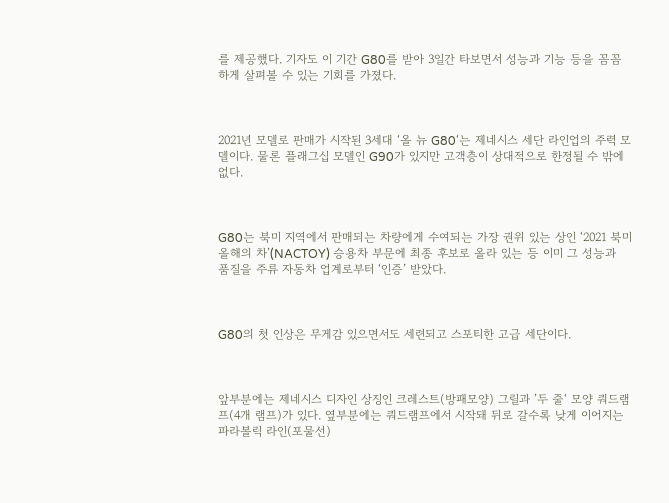를 제공했다. 기자도 이 기간 G80를 받아 3일간 타보면서 성능과 기능 등을 꼼꼼하게 살펴볼 수 있는 기회를 가졌다.



2021년 모델로 판매가 시작된 3세대 ‘올 뉴 G80‘는 제네시스 세단 라인업의 주력 모델이다. 물론 플래그십 모델인 G90가 있지만 고객층이 상대적으로 한정될 수 밖에 없다.



G80는 북미 지역에서 판매되는 차량에게 수여되는 가장 권위 있는 상인 ‘2021 북미 올해의 차’(NACTOY) 승용차 부문에 최종 후보로 올라 있는 등 이미 그 성능과 품질을 주류 자동차 업계로부터 ‘인증’ 받았다.



G80의 첫 인상은 무게감 있으면서도 세련되고 스포티한 고급 세단이다.



앞부분에는 제네시스 디자인 상징인 크레스트(방패모양) 그릴과 ’두 줄‘ 모양 쿼드램프(4개 램프)가 있다. 옆부분에는 쿼드램프에서 시작돼 뒤로 갈수록 낮게 이어지는 파라볼릭 라인(포물선)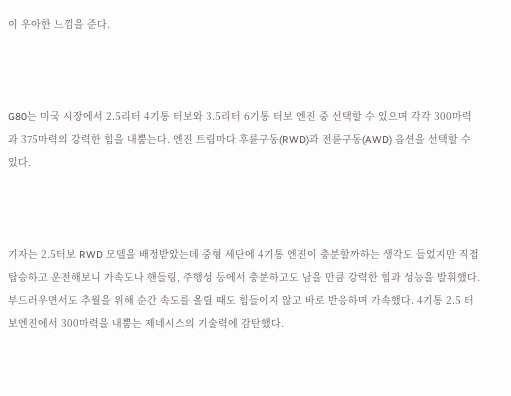이 우아한 느낌을 준다.



G80는 미국 시장에서 2.5리터 4기통 터보와 3.5리터 6기통 터보 엔진 중 선택할 수 있으며 각각 300마력과 375마력의 강력한 힘을 내뿜는다. 엔진 트림마다 후륜구동(RWD)과 전륜구동(AWD) 옵션을 선택할 수 있다.



기자는 2.5터보 RWD 모델을 배정받았는데 중형 세단에 4기통 엔진이 충분할까하는 생각도 들었지만 직접 탑승하고 운전해보니 가속도나 핸들링, 주행성 등에서 충분하고도 남을 만큼 강력한 힘과 성능을 발휘했다. 부드러우면서도 추월을 위해 순간 속도를 올릴 때도 힘들이지 않고 바로 반응하며 가속했다. 4기통 2.5 터보엔진에서 300마력을 내뿜는 제네시스의 기술력에 감탄했다.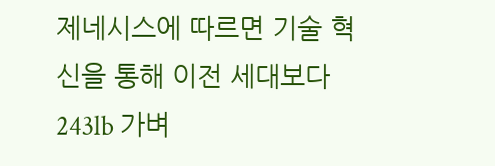제네시스에 따르면 기술 혁신을 통해 이전 세대보다 243lb 가벼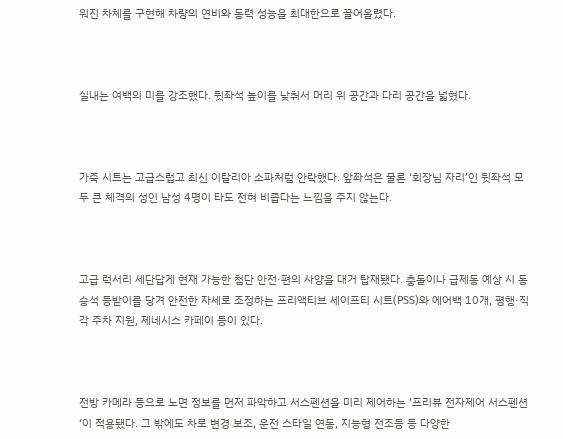워진 차체를 구현해 차량의 연비와 동력 성능을 최대한으로 끌어올렸다.



실내는 여백의 미를 강조했다. 뒷좌석 높이를 낮춰서 머리 위 공간과 다리 공간을 넓혔다.



가죽 시트는 고급스럽고 최신 이탈리아 소파처럼 안락했다. 앞좌석은 물론 ‘회장님 자리’인 뒷좌석 모두 큰 체격의 성인 남성 4명이 타도 전혀 비좁다는 느낌을 주지 않는다.



고급 럭서리 세단답게 현재 가능한 첨단 안전·편의 사양을 대거 탑재됐다. 충돌이나 급제동 예상 시 동승석 등받이를 당겨 안전한 자세로 조정하는 프리액티브 세이프티 시트(PSS)와 에어백 10개, 평행·직각 주차 지원, 제네시스 카페이 등이 있다.



전방 카메라 등으로 노면 정보를 먼저 파악하고 서스펜션을 미리 제어하는 ’프리뷰 전자제어 서스펜션‘이 적용됐다. 그 밖에도 차로 변경 보조, 운전 스타일 연동, 지능형 전조등 등 다양한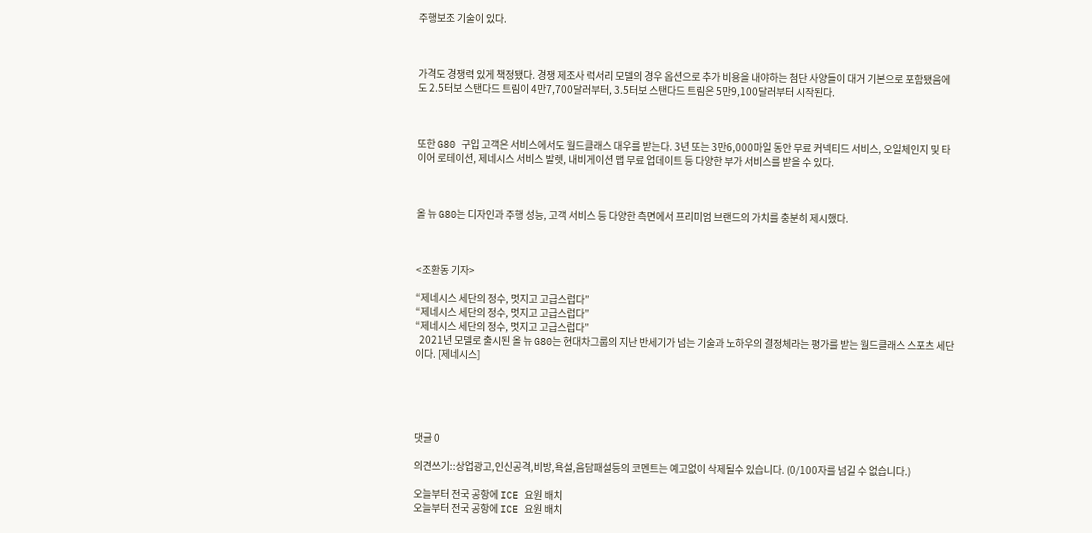주행보조 기술이 있다.



가격도 경쟁력 있게 책정됐다. 경쟁 제조사 럭서리 모델의 경우 옵션으로 추가 비용을 내야하는 첨단 사양들이 대거 기본으로 포함됐음에도 2.5터보 스탠다드 트림이 4만7,700달러부터, 3.5터보 스탠다드 트림은 5만9,100달러부터 시작된다.



또한 G80 구입 고객은 서비스에서도 월드클래스 대우를 받는다. 3년 또는 3만6,000마일 동안 무료 커넥티드 서비스, 오일체인지 및 타이어 로테이션, 제네시스 서비스 발렛, 내비게이션 맵 무료 업데이트 등 다양한 부가 서비스를 받을 수 있다.



올 뉴 G80는 디자인과 주행 성능, 고객 서비스 등 다양한 측면에서 프리미엄 브랜드의 가치를 충분히 제시했다.



<조환동 기자>

“제네시스 세단의 정수, 멋지고 고급스럽다”
“제네시스 세단의 정수, 멋지고 고급스럽다”
“제네시스 세단의 정수, 멋지고 고급스럽다”
  2021년 모델로 출시된 올 뉴 G80는 현대차그룹의 지난 반세기가 넘는 기술과 노하우의 결정체라는 평가를 받는 월드클래스 스포츠 세단이다. [제네시스]





댓글 0

의견쓰기::상업광고,인신공격,비방,욕설,음담패설등의 코멘트는 예고없이 삭제될수 있습니다. (0/100자를 넘길 수 없습니다.)

오늘부터 전국 공항에 ICE 요원 배치
오늘부터 전국 공항에 ICE 요원 배치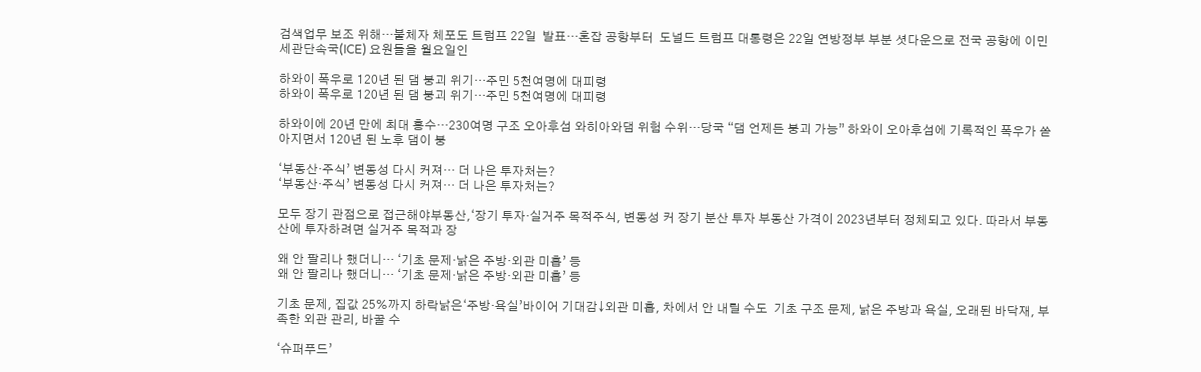검색업무 보조 위해…불체자 체포도 트럼프 22일  발표…혼잡 공항부터  도널드 트럼프 대통령은 22일 연방정부 부분 셧다운으로 전국 공항에 이민세관단속국(ICE) 요원들을 월요일인

하와이 폭우로 120년 된 댐 붕괴 위기…주민 5천여명에 대피령
하와이 폭우로 120년 된 댐 붕괴 위기…주민 5천여명에 대피령

하와이에 20년 만에 최대 홍수…230여명 구조 오아후섬 와히아와댐 위험 수위…당국 “댐 언제든 붕괴 가능” 하와이 오아후섬에 기록적인 폭우가 쏟아지면서 120년 된 노후 댐이 붕

‘부동산·주식’ 변동성 다시 커져… 더 나은 투자처는?
‘부동산·주식’ 변동성 다시 커져… 더 나은 투자처는?

모두 장기 관점으로 접근해야부동산,‘장기 투자·실거주 목적주식, 변동성 커 장기 분산 투자 부동산 가격이 2023년부터 정체되고 있다. 따라서 부동산에 투자하려면 실거주 목적과 장

왜 안 팔리나 했더니… ‘기초 문제·낡은 주방·외관 미흡’ 등
왜 안 팔리나 했더니… ‘기초 문제·낡은 주방·외관 미흡’ 등

기초 문제, 집값 25%까지 하락낡은‘주방·욕실’바이어 기대감↓외관 미흡, 차에서 안 내릴 수도  기초 구조 문제, 낡은 주방과 욕실, 오래된 바닥재, 부족한 외관 관리, 바꿀 수

‘슈퍼푸드’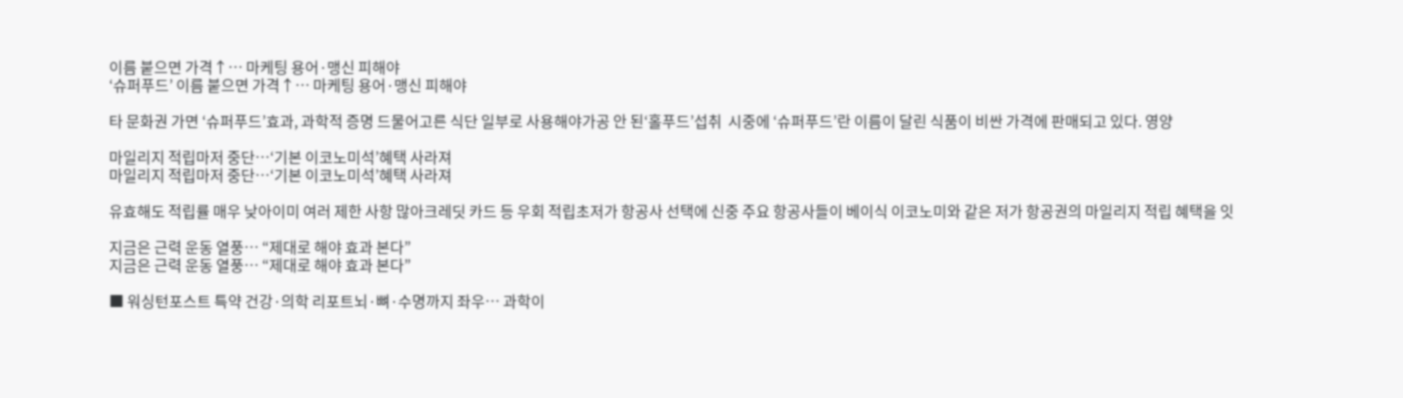이름 붙으면 가격↑… 마케팅 용어·맹신 피해야
‘슈퍼푸드’ 이름 붙으면 가격↑… 마케팅 용어·맹신 피해야

타 문화권 가면 ‘슈퍼푸드’효과, 과학적 증명 드물어고른 식단 일부로 사용해야가공 안 된‘홀푸드’섭취  시중에 ‘슈퍼푸드’란 이름이 달린 식품이 비싼 가격에 판매되고 있다. 영양

마일리지 적립마저 중단…‘기본 이코노미석’혜택 사라져
마일리지 적립마저 중단…‘기본 이코노미석’혜택 사라져

유효해도 적립률 매우 낮아이미 여러 제한 사항 많아크레딧 카드 등 우회 적립초저가 항공사 선택에 신중 주요 항공사들이 베이식 이코노미와 같은 저가 항공권의 마일리지 적립 혜택을 잇

지금은 근력 운동 열풍… “제대로 해야 효과 본다”
지금은 근력 운동 열풍… “제대로 해야 효과 본다”

■ 워싱턴포스트 특약 건강·의학 리포트뇌·뼈·수명까지 좌우… 과학이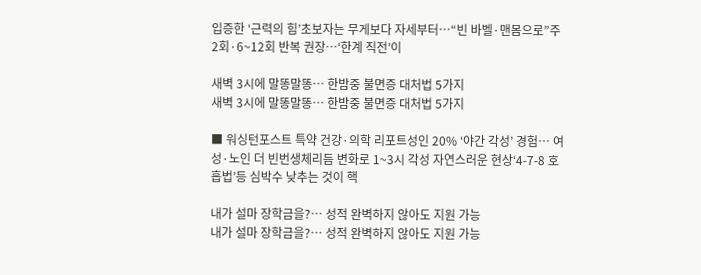입증한 ‘근력의 힘’초보자는 무게보다 자세부터…“빈 바벨·맨몸으로”주 2회·6~12회 반복 권장…‘한계 직전’이

새벽 3시에 말똥말똥… 한밤중 불면증 대처법 5가지
새벽 3시에 말똥말똥… 한밤중 불면증 대처법 5가지

■ 워싱턴포스트 특약 건강·의학 리포트성인 20% ‘야간 각성’ 경험… 여성·노인 더 빈번생체리듬 변화로 1~3시 각성 자연스러운 현상‘4-7-8 호흡법’등 심박수 낮추는 것이 핵

내가 설마 장학금을?… 성적 완벽하지 않아도 지원 가능
내가 설마 장학금을?… 성적 완벽하지 않아도 지원 가능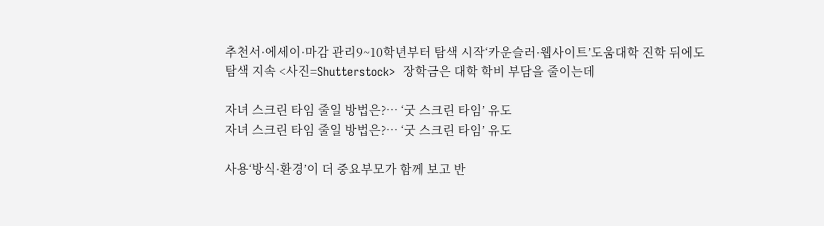추천서·에세이·마감 관리9~10학년부터 탐색 시작‘카운슬러·웹사이트’도움대학 진학 뒤에도 탐색 지속 <사진=Shutterstock>  장학금은 대학 학비 부담을 줄이는데

자녀 스크린 타임 줄일 방법은?… ‘굿 스크린 타임’ 유도
자녀 스크린 타임 줄일 방법은?… ‘굿 스크린 타임’ 유도

사용‘방식·환경’이 더 중요부모가 함께 보고 반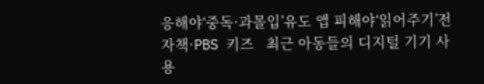응해야‘중독·과몰입’유도 앱 피해야‘읽어주기’전자책·PBS 키즈   최근 아동들의 디지털 기기 사용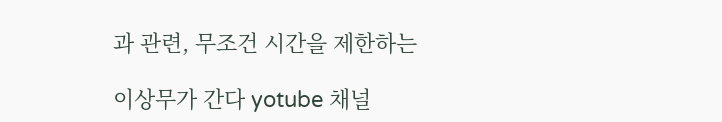과 관련, 무조건 시간을 제한하는

이상무가 간다 yotube 채널